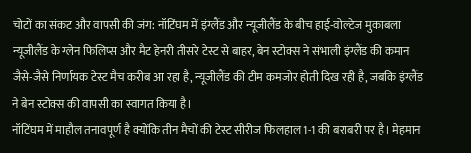चोटों का संकट और वापसी की जंग: नॉटिंघम में इंग्लैंड और न्यूजीलैंड के बीच हाई-वोल्टेज मुकाबला
न्यूजीलैंड के ग्लेन फिलिप्स और मैट हेनरी तीसरे टेस्ट से बाहर, बेन स्टोक्स ने संभाली इंग्लैंड की कमान
जैसे-जैसे निर्णायक टेस्ट मैच करीब आ रहा है, न्यूजीलैंड की टीम कमजोर होती दिख रही है, जबकि इंग्लैंड ने बेन स्टोक्स की वापसी का स्वागत किया है।
नॉटिंघम में माहौल तनावपूर्ण है क्योंकि तीन मैचों की टेस्ट सीरीज फिलहाल 1-1 की बराबरी पर है। मेहमान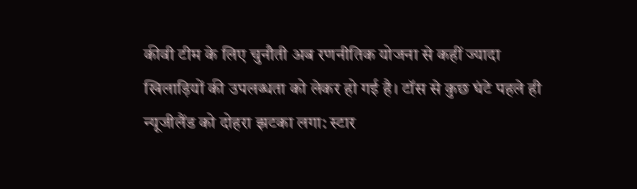कीवी टीम के लिए चुनौती अब रणनीतिक योजना से कहीं ज्यादा खिलाड़ियों की उपलब्धता को लेकर हो गई है। टॉस से कुछ घंटे पहले ही न्यूजीलैंड को दोहरा झटका लगा: स्टार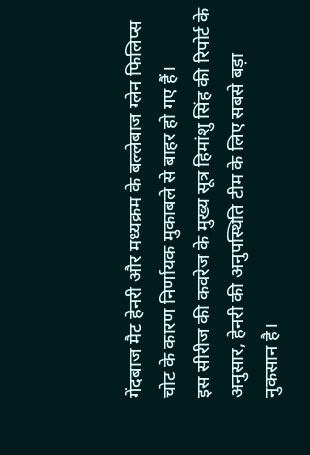गेंदबाज मैट हेनरी और मध्यक्रम के बल्लेबाज ग्लेन फिलिप्स चोट के कारण निर्णायक मुकाबले से बाहर हो गए हैं।
इस सीरीज की कवरेज के मुख्य सूत्र हिमांशु सिंह की रिपोर्ट के अनुसार, हेनरी की अनुपस्थिति टीम के लिए सबसे बड़ा नुकसान है।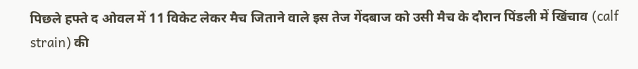पिछले हफ्ते द ओवल में 11 विकेट लेकर मैच जिताने वाले इस तेज गेंदबाज को उसी मैच के दौरान पिंडली में खिंचाव (calf strain) की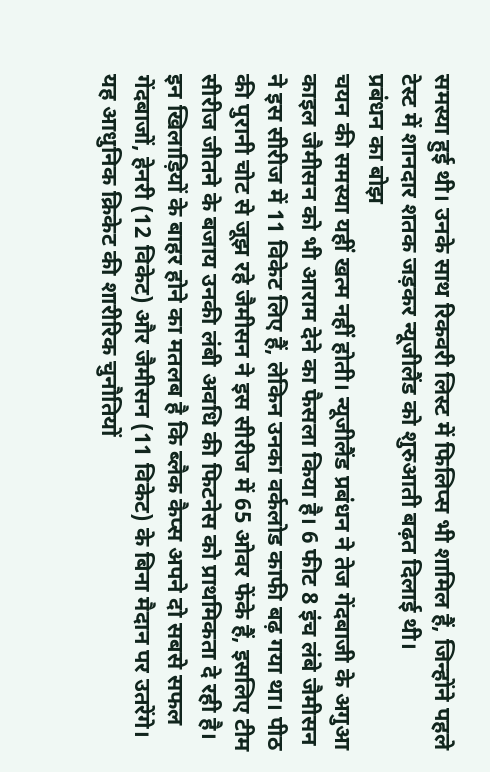समस्या हुई थी। उनके साथ रिकवरी लिस्ट में फिलिप्स भी शामिल हैं, जिन्होंने पहले टेस्ट में शानदार शतक जड़कर न्यूजीलैंड को शुरुआती बढ़त दिलाई थी।
प्रबंधन का बोझ
चयन की समस्या यहीं खत्म नहीं होती। न्यूजीलैंड प्रबंधन ने तेज गेंदबाजी के अगुआ काइल जैमीसन को भी आराम देने का फैसला किया है। 6 फीट 8 इंच लंबे जैमीसन ने इस सीरीज में 11 विकेट लिए हैं, लेकिन उनका वर्कलोड काफी बढ़ गया था। पीठ की पुरानी चोट से जूझ रहे जैमीसन ने इस सीरीज में 65 ओवर फेंके हैं, इसलिए टीम सीरीज जीतने के बजाय उनकी लंबी अवधि की फिटनेस को प्राथमिकता दे रही है।
इन खिलाड़ियों के बाहर होने का मतलब है कि ब्लैक कैप्स अपने दो सबसे सफल गेंदबाजों, हेनरी (12 विकेट) और जैमीसन (11 विकेट) के बिना मैदान पर उतरेंगे। यह आधुनिक क्रिकेट की शारीरिक चुनौतियों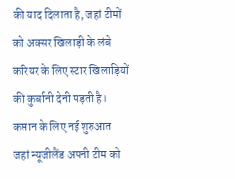की याद दिलाता है, जहां टीमों को अक्सर खिलाड़ी के लंबे करियर के लिए स्टार खिलाड़ियों की कुर्बानी देनी पड़ती है।
कप्तान के लिए नई शुरुआत
जहां न्यूजीलैंड अपनी टीम को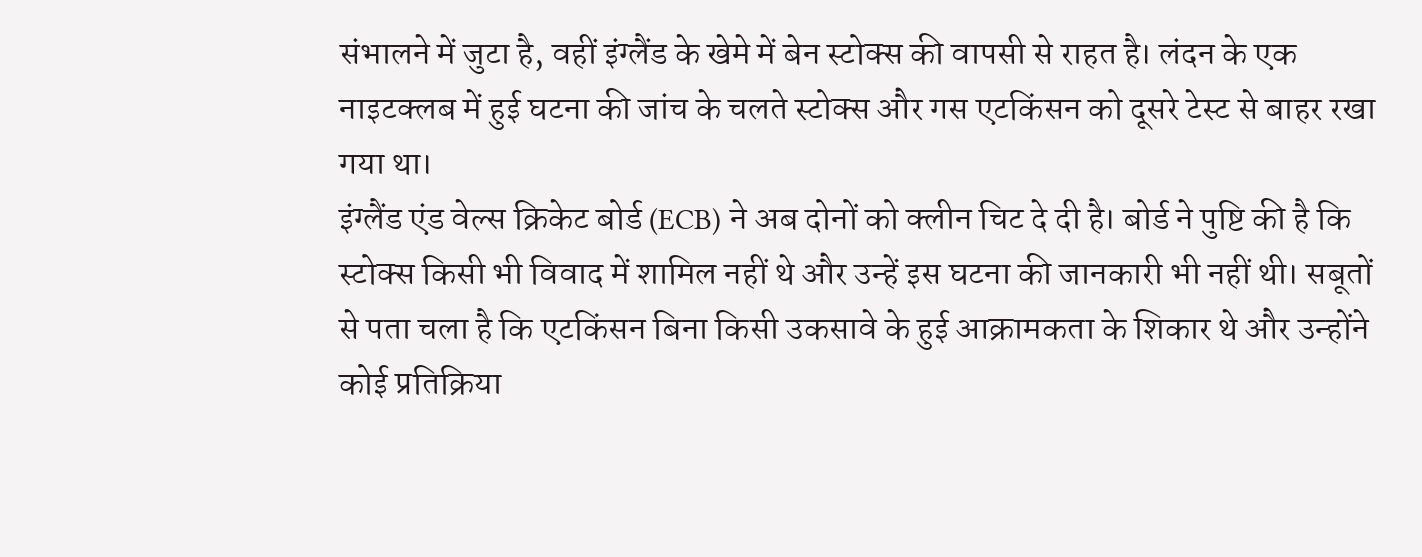संभालने में जुटा है, वहीं इंग्लैंड के खेमे में बेन स्टोक्स की वापसी से राहत है। लंदन के एक नाइटक्लब में हुई घटना की जांच के चलते स्टोक्स और गस एटकिंसन को दूसरे टेस्ट से बाहर रखा गया था।
इंग्लैंड एंड वेल्स क्रिकेट बोर्ड (ECB) ने अब दोनों को क्लीन चिट दे दी है। बोर्ड ने पुष्टि की है कि स्टोक्स किसी भी विवाद में शामिल नहीं थे और उन्हें इस घटना की जानकारी भी नहीं थी। सबूतों से पता चला है कि एटकिंसन बिना किसी उकसावे के हुई आक्रामकता के शिकार थे और उन्होंने कोई प्रतिक्रिया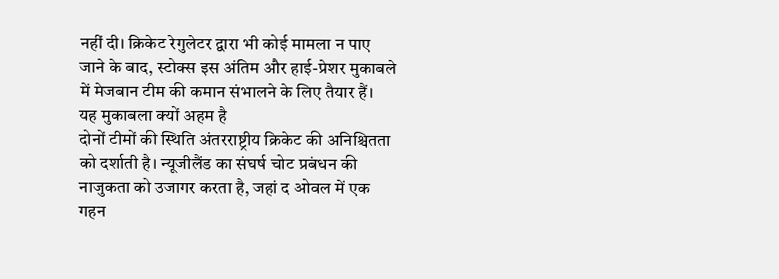नहीं दी। क्रिकेट रेगुलेटर द्वारा भी कोई मामला न पाए जाने के बाद, स्टोक्स इस अंतिम और हाई-प्रेशर मुकाबले में मेजबान टीम की कमान संभालने के लिए तैयार हैं।
यह मुकाबला क्यों अहम है
दोनों टीमों की स्थिति अंतरराष्ट्रीय क्रिकेट की अनिश्चितता को दर्शाती है। न्यूजीलैंड का संघर्ष चोट प्रबंधन की नाजुकता को उजागर करता है, जहां द ओवल में एक गहन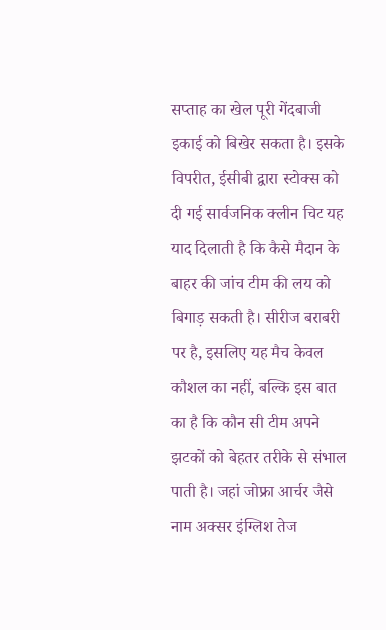सप्ताह का खेल पूरी गेंदबाजी इकाई को बिखेर सकता है। इसके विपरीत, ईसीबी द्वारा स्टोक्स को दी गई सार्वजनिक क्लीन चिट यह याद दिलाती है कि कैसे मैदान के बाहर की जांच टीम की लय को बिगाड़ सकती है। सीरीज बराबरी पर है, इसलिए यह मैच केवल कौशल का नहीं, बल्कि इस बात का है कि कौन सी टीम अपने झटकों को बेहतर तरीके से संभाल पाती है। जहां जोफ्रा आर्चर जैसे नाम अक्सर इंग्लिश तेज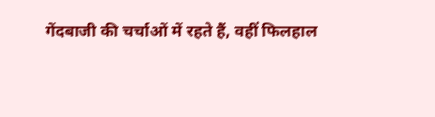गेंदबाजी की चर्चाओं में रहते हैं, वहीं फिलहाल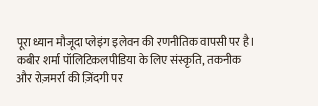पूरा ध्यान मौजूदा प्लेइंग इलेवन की रणनीतिक वापसी पर है।
कबीर शर्मा पॉलिटिकलपीडिया के लिए संस्कृति, तकनीक और रोज़मर्रा की ज़िंदगी पर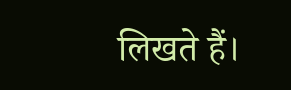लिखते हैं।